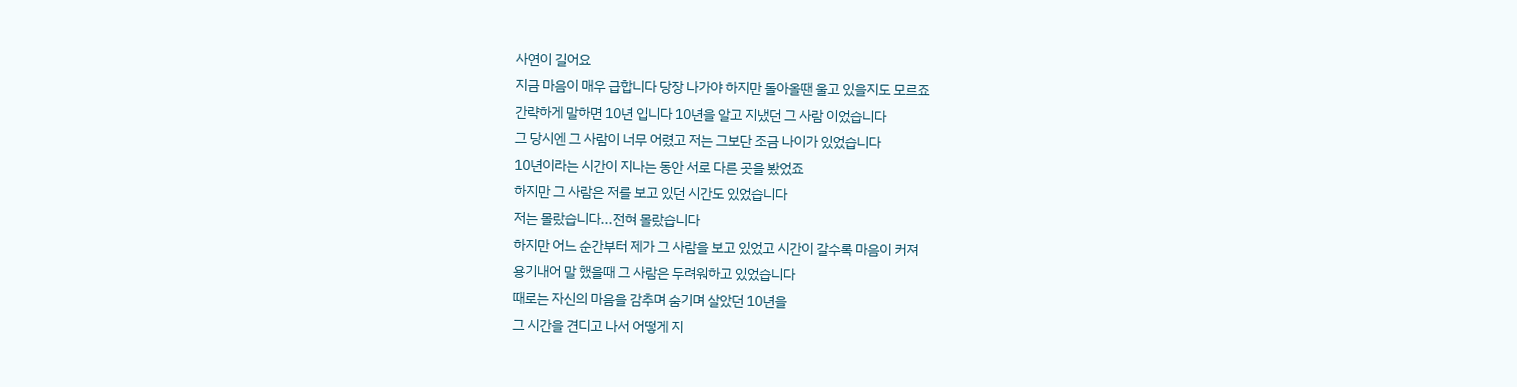사연이 길어요
지금 마음이 매우 급합니다 당장 나가야 하지만 돌아올땐 울고 있을지도 모르죠
간략하게 말하면 10년 입니다 10년을 알고 지냈던 그 사람 이었습니다
그 당시엔 그 사람이 너무 어렸고 저는 그보단 조금 나이가 있었습니다
10년이라는 시간이 지나는 동안 서로 다른 곳을 봤었죠
하지만 그 사람은 저를 보고 있던 시간도 있었습니다
저는 몰랐습니다...전혀 몰랐습니다
하지만 어느 순간부터 제가 그 사람을 보고 있었고 시간이 갈수록 마음이 커져
용기내어 말 했을때 그 사람은 두려워하고 있었습니다
때로는 자신의 마음을 감추며 숨기며 살았던 10년을
그 시간을 견디고 나서 어떻게 지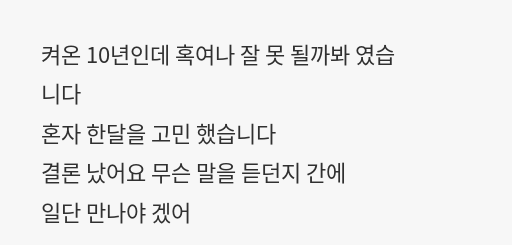켜온 10년인데 혹여나 잘 못 될까봐 였습니다
혼자 한달을 고민 했습니다
결론 났어요 무슨 말을 듣던지 간에
일단 만나야 겠어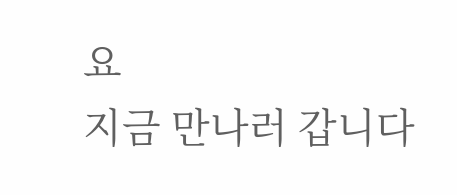요
지금 만나러 갑니다